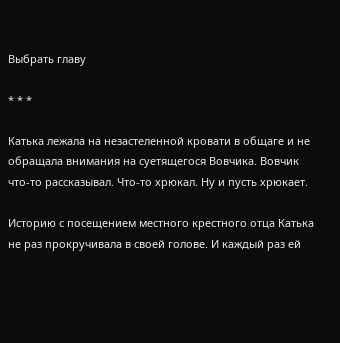Выбрать главу

* * *

Катька лежала на незастеленной кровати в общаге и не обращала внимания на суетящегося Вовчика. Вовчик что-то рассказывал. Что-то хрюкал. Ну и пусть хрюкает.

Историю с посещением местного крестного отца Катька не раз прокручивала в своей голове. И каждый раз ей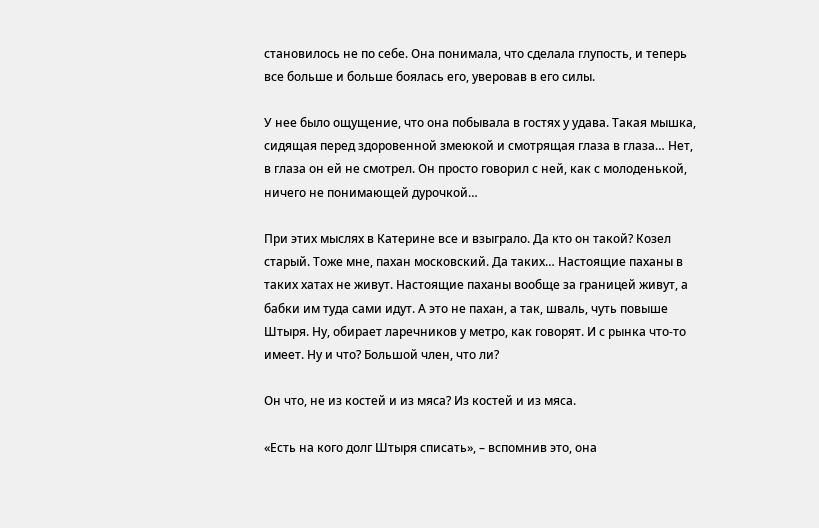становилось не по себе. Она понимала, что сделала глупость, и теперь все больше и больше боялась его, уверовав в его силы.

У нее было ощущение, что она побывала в гостях у удава. Такая мышка, сидящая перед здоровенной змеюкой и смотрящая глаза в глаза… Нет, в глаза он ей не смотрел. Он просто говорил с ней, как с молоденькой, ничего не понимающей дурочкой…

При этих мыслях в Катерине все и взыграло. Да кто он такой? Козел старый. Тоже мне, пахан московский. Да таких… Настоящие паханы в таких хатах не живут. Настоящие паханы вообще за границей живут, а бабки им туда сами идут. А это не пахан, а так, шваль, чуть повыше Штыря. Ну, обирает ларечников у метро, как говорят. И с рынка что-то имеет. Ну и что? Большой член, что ли?

Он что, не из костей и из мяса? Из костей и из мяса.

«Есть на кого долг Штыря списать», – вспомнив это, она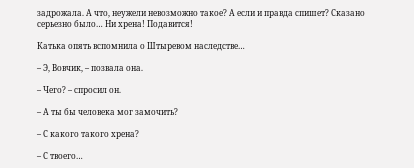задрожала. А что, неужели невозможно такое? А если и правда спишет? Сказано серьезно было… Ни хрена! Подавится!

Катька опять вспомнила о Штыревом наследстве…

– Э, Вовчик, – позвала она.

– Чего? – спросил он.

– А ты бы человека мог замочить?

– С какого такого хрена?

– С твоего…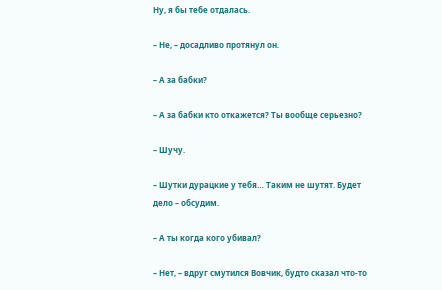Ну, я бы тебе отдалась.

– Не, – досадливо протянул он.

– А за бабки?

– А за бабки кто откажется? Ты вообще серьезно?

– Шучу.

– Шутки дурацкие у тебя… Таким не шутят. Будет дело – обсудим.

– А ты когда кого убивал?

– Нет, – вдруг смутился Вовчик, будто сказал что-то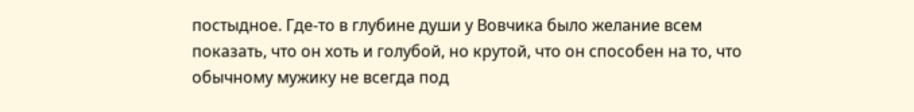постыдное. Где-то в глубине души у Вовчика было желание всем показать, что он хоть и голубой, но крутой, что он способен на то, что обычному мужику не всегда под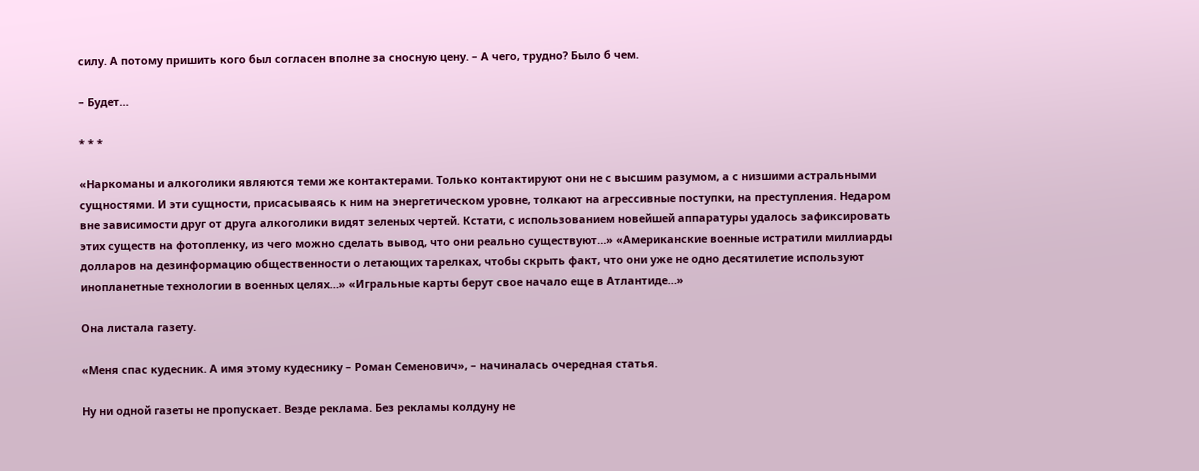силу. А потому пришить кого был согласен вполне за сносную цену. – А чего, трудно? Было б чем.

– Будет…

* * *

«Наркоманы и алкоголики являются теми же контактерами. Только контактируют они не с высшим разумом, а с низшими астральными сущностями. И эти сущности, присасываясь к ним на энергетическом уровне, толкают на агрессивные поступки, на преступления. Недаром вне зависимости друг от друга алкоголики видят зеленых чертей. Кстати, с использованием новейшей аппаратуры удалось зафиксировать этих существ на фотопленку, из чего можно сделать вывод, что они реально существуют…» «Американские военные истратили миллиарды долларов на дезинформацию общественности о летающих тарелках, чтобы скрыть факт, что они уже не одно десятилетие используют инопланетные технологии в военных целях…» «Игральные карты берут свое начало еще в Атлантиде…»

Она листала газету.

«Меня спас кудесник. А имя этому кудеснику – Роман Семенович», – начиналась очередная статья.

Ну ни одной газеты не пропускает. Везде реклама. Без рекламы колдуну не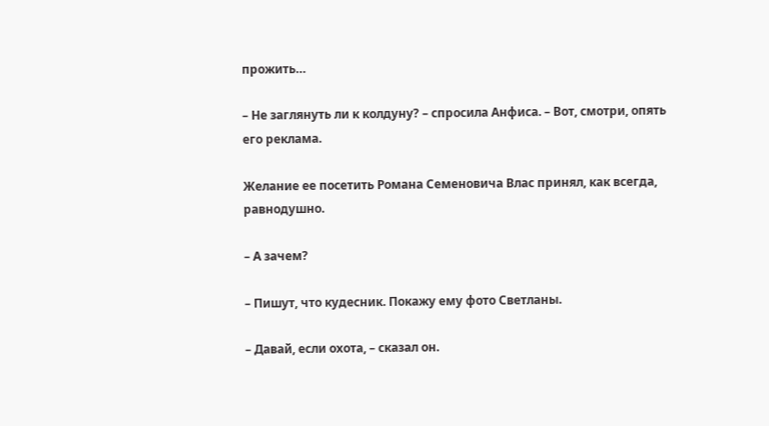прожить…

– Не заглянуть ли к колдуну? – спросила Анфиса. – Вот, смотри, опять его реклама.

Желание ее посетить Романа Семеновича Влас принял, как всегда, равнодушно.

– А зачем?

– Пишут, что кудесник. Покажу ему фото Светланы.

– Давай, если охота, – сказал он.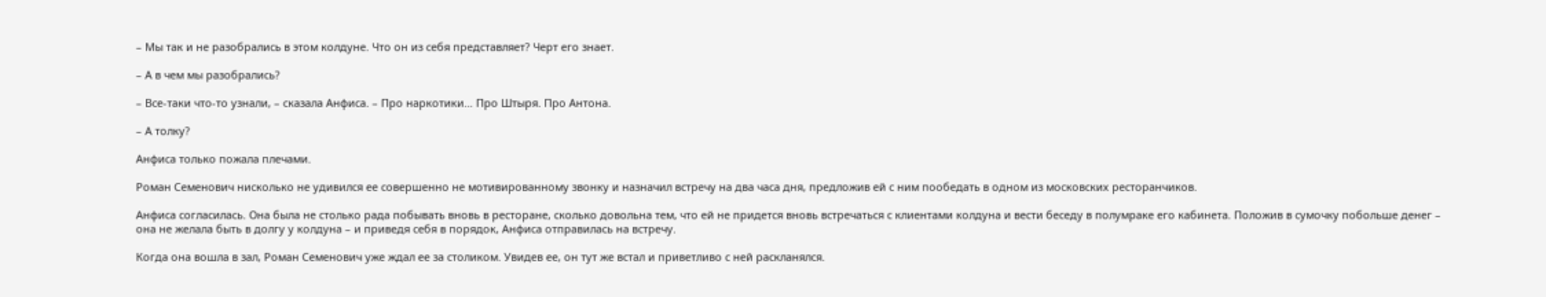– Мы так и не разобрались в этом колдуне. Что он из себя представляет? Черт его знает.

– А в чем мы разобрались?

– Все-таки что-то узнали, – сказала Анфиса. – Про наркотики… Про Штыря. Про Антона.

– А толку?

Анфиса только пожала плечами.

Роман Семенович нисколько не удивился ее совершенно не мотивированному звонку и назначил встречу на два часа дня, предложив ей с ним пообедать в одном из московских ресторанчиков.

Анфиса согласилась. Она была не столько рада побывать вновь в ресторане, сколько довольна тем, что ей не придется вновь встречаться с клиентами колдуна и вести беседу в полумраке его кабинета. Положив в сумочку побольше денег – она не желала быть в долгу у колдуна – и приведя себя в порядок, Анфиса отправилась на встречу.

Когда она вошла в зал, Роман Семенович уже ждал ее за столиком. Увидев ее, он тут же встал и приветливо с ней раскланялся.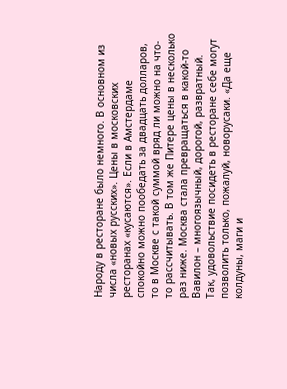Народу в ресторане было немного. В основном из числа «новых русских». Цены в московских ресторанах «кусаются». Если в Амстердаме спокойно можно пообедать за двадцать долларов, то в Москве с такой суммой вряд ли можно на что-то рассчитывать. В том же Питере цены в несколько раз ниже. Москва стала превращаться в какой-то Вавилон – многоязычный, дорогой, развратный. Так, удовольствие посидеть в ресторане себе могут позволить только, пожалуй, новорусаки. «Да еще колдуны, маги и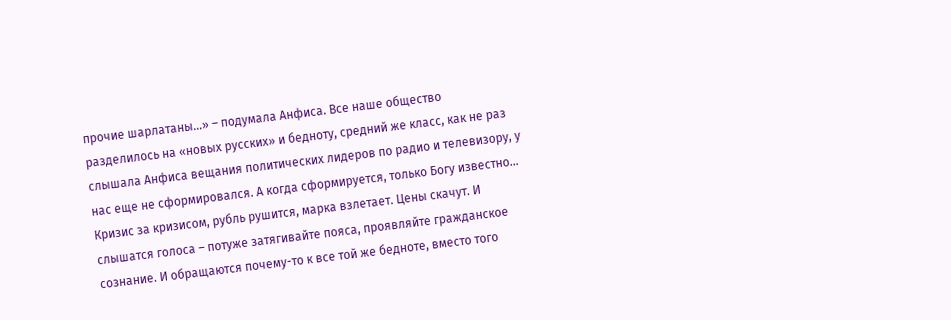прочие шарлатаны…» – подумала Анфиса. Все наше общество разделилось на «новых русских» и бедноту, средний же класс, как не раз слышала Анфиса вещания политических лидеров по радио и телевизору, у нас еще не сформировался. А когда сформируется, только Богу известно… Кризис за кризисом, рубль рушится, марка взлетает. Цены скачут. И слышатся голоса – потуже затягивайте пояса, проявляйте гражданское сознание. И обращаются почему-то к все той же бедноте, вместо того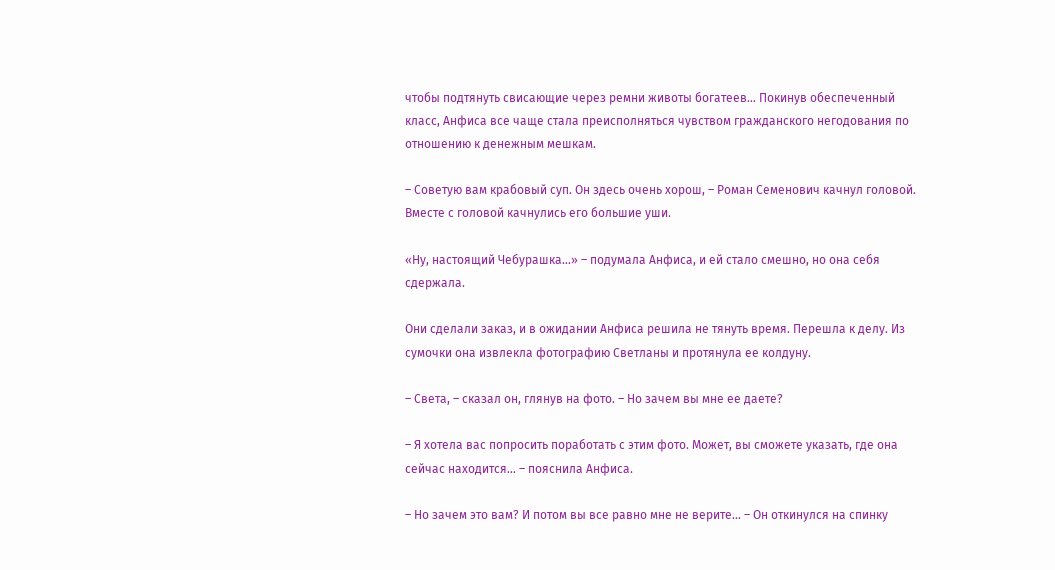чтобы подтянуть свисающие через ремни животы богатеев… Покинув обеспеченный класс, Анфиса все чаще стала преисполняться чувством гражданского негодования по отношению к денежным мешкам.

– Советую вам крабовый суп. Он здесь очень хорош, – Роман Семенович качнул головой. Вместе с головой качнулись его большие уши.

«Ну, настоящий Чебурашка…» – подумала Анфиса, и ей стало смешно, но она себя сдержала.

Они сделали заказ, и в ожидании Анфиса решила не тянуть время. Перешла к делу. Из сумочки она извлекла фотографию Светланы и протянула ее колдуну.

– Света, – сказал он, глянув на фото. – Но зачем вы мне ее даете?

– Я хотела вас попросить поработать с этим фото. Может, вы сможете указать, где она сейчас находится… – пояснила Анфиса.

– Но зачем это вам? И потом вы все равно мне не верите… – Он откинулся на спинку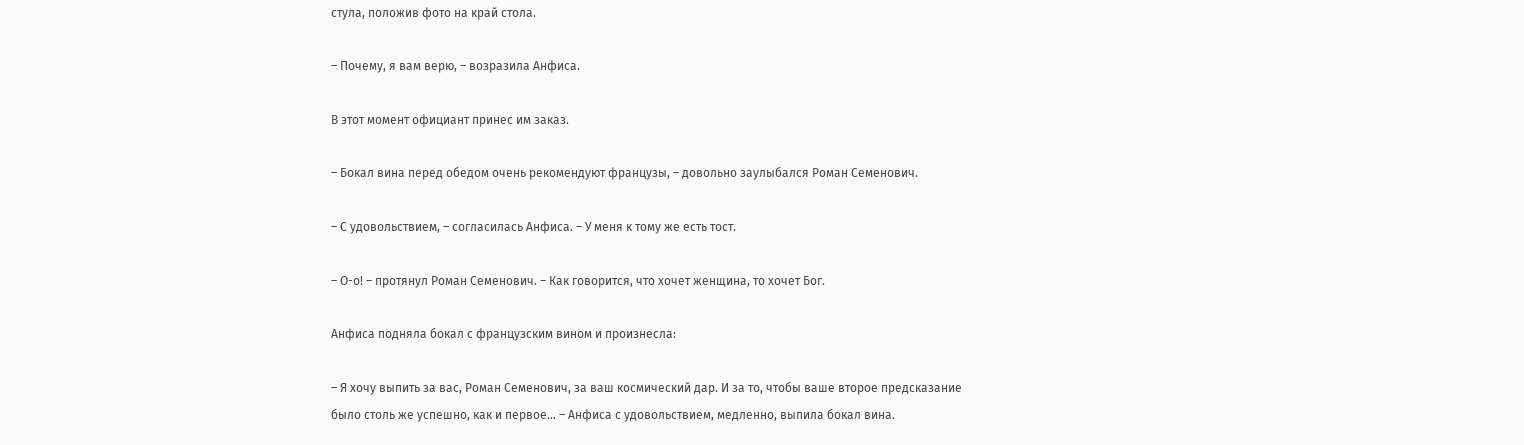стула, положив фото на край стола.

– Почему, я вам верю, – возразила Анфиса.

В этот момент официант принес им заказ.

– Бокал вина перед обедом очень рекомендуют французы, – довольно заулыбался Роман Семенович.

– С удовольствием, – согласилась Анфиса. – У меня к тому же есть тост.

– О-о! – протянул Роман Семенович. – Как говорится, что хочет женщина, то хочет Бог.

Анфиса подняла бокал с французским вином и произнесла:

– Я хочу выпить за вас, Роман Семенович, за ваш космический дар. И за то, чтобы ваше второе предсказание было столь же успешно, как и первое… – Анфиса с удовольствием, медленно, выпила бокал вина.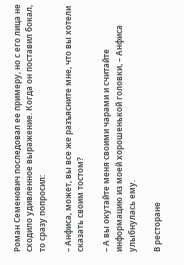Роман Семенович последовал ее примеру, но с его лица не сходило удивленное выражение. Когда он поставил бокал, то сразу попросил:

– Анфиса, может, вы все же разъясните мне, что вы хотели сказать своим тостом?

– А вы окутайте меня своими чарами и считайте информацию из моей хорошенькой головки, – Анфиса улыбнулась ему.

В ресторане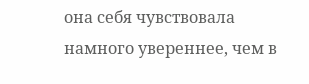она себя чувствовала намного увереннее, чем в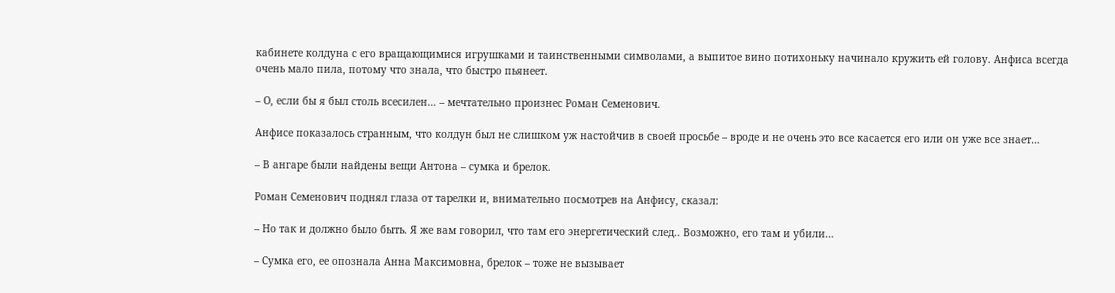кабинете колдуна с его вращающимися игрушками и таинственными символами, а выпитое вино потихоньку начинало кружить ей голову. Анфиса всегда очень мало пила, потому что знала, что быстро пьянеет.

– О, если бы я был столь всесилен… – мечтательно произнес Роман Семенович.

Анфисе показалось странным, что колдун был не слишком уж настойчив в своей просьбе – вроде и не очень это все касается его или он уже все знает…

– В ангаре были найдены вещи Антона – сумка и брелок.

Роман Семенович поднял глаза от тарелки и, внимательно посмотрев на Анфису, сказал:

– Но так и должно было быть. Я же вам говорил, что там его энергетический след.. Возможно, его там и убили…

– Сумка его, ее опознала Анна Максимовна, брелок – тоже не вызывает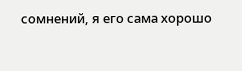сомнений, я его сама хорошо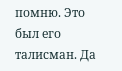помню. Это был его талисман. Да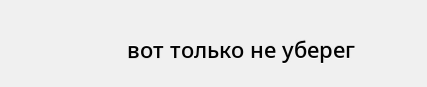вот только не уберег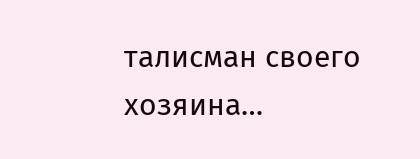талисман своего хозяина…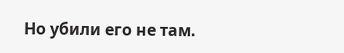Но убили его не там.